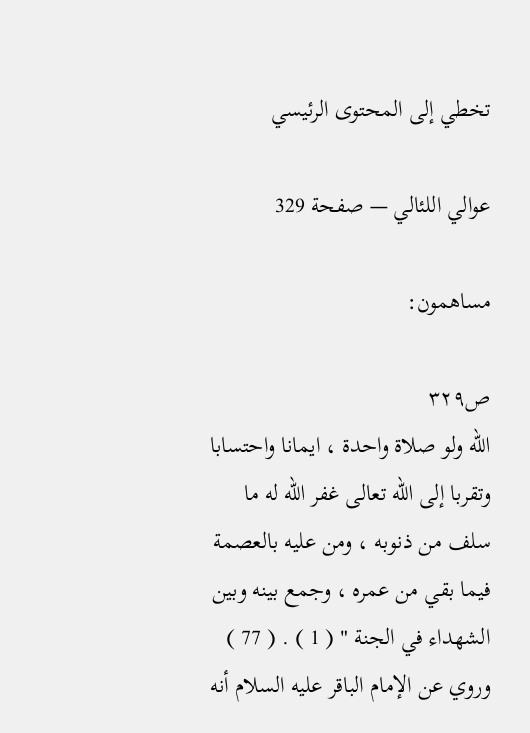تخطي إلى المحتوى الرئيسي

عوالي اللئالي — صفحة 329

مساهمون:

ص٣٢٩
الله ولو صلاة واحدة ، ايمانا واحتسابا وتقربا إلى الله تعالى غفر الله له ما سلف من ذنوبه ، ومن عليه بالعصمة فيما بقي من عمره ، وجمع بينه وبين الشهداء في الجنة " ( 1 ) . ( 77 ) وروي عن الإمام الباقر عليه السلام أنه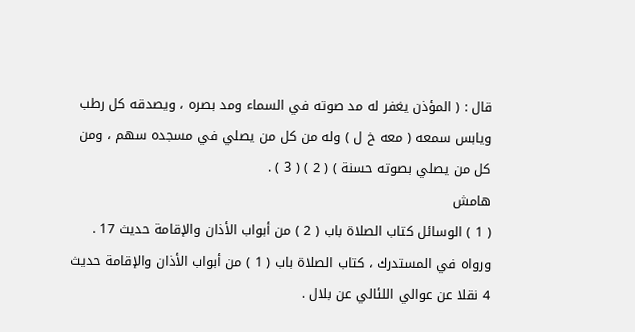قال : ( المؤذن يغفر له مد صوته في السماء ومد بصره ، ويصدقه كل رطب ويابس سمعه ( معه خ ل ) وله من كل من يصلي في مسجده سهم ، ومن كل من يصلي بصوته حسنة ) ( 2 ) ( 3 ) .
هامش
( 1 ) الوسائل كتاب الصلاة باب ( 2 ) من أبواب الأذان والإقامة حديث 17 . ورواه في المستدرك ، كتاب الصلاة باب ( 1 ) من أبواب الأذان والإقامة حديث 4 نقلا عن عوالي اللئالي عن بلال .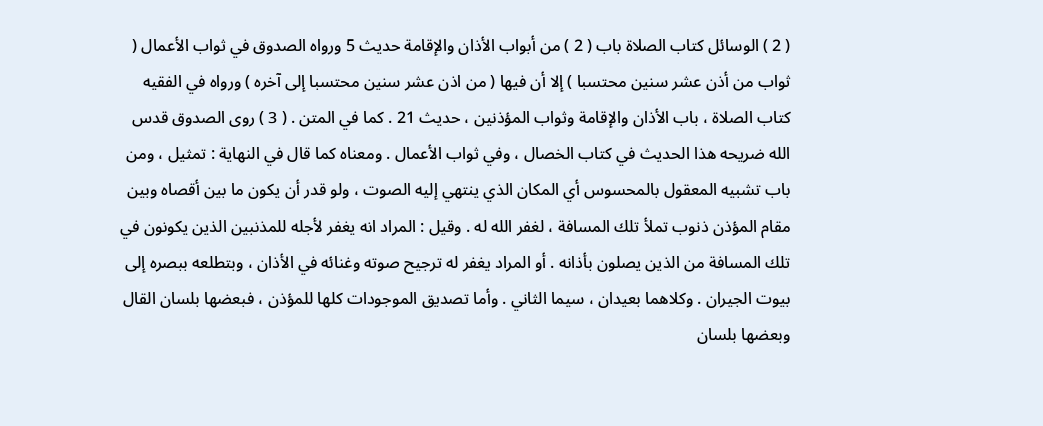( 2 ) الوسائل كتاب الصلاة باب ( 2 ) من أبواب الأذان والإقامة حديث 5 ورواه الصدوق في ثواب الأعمال ( ثواب من أذن عشر سنين محتسبا ) إلا أن فيها ( من اذن عشر سنين محتسبا إلى آخره ) ورواه في الفقيه كتاب الصلاة ، باب الأذان والإقامة وثواب المؤذنين ، حديث 21 . كما في المتن . ( 3 ) روى الصدوق قدس الله ضريحه هذا الحديث في كتاب الخصال ، وفي ثواب الأعمال . ومعناه كما قال في النهاية : تمثيل ، ومن باب تشبيه المعقول بالمحسوس أي المكان الذي ينتهي إليه الصوت ، ولو قدر أن يكون ما بين أقصاه وبين مقام المؤذن ذنوب تملأ تلك المسافة ، لغفر الله له . وقيل : المراد انه يغفر لأجله للمذنبين الذين يكونون في تلك المسافة من الذين يصلون بأذانه . أو المراد يغفر له ترجيح صوته وغنائه في الأذان ، وبتطلعه ببصره إلى بيوت الجيران . وكلاهما بعيدان ، سيما الثاني . وأما تصديق الموجودات كلها للمؤذن ، فبعضها بلسان القال وبعضها بلسان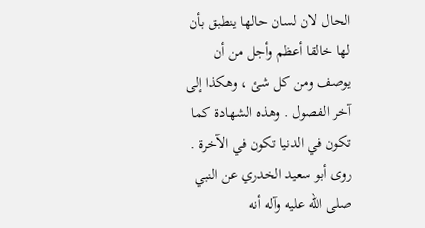الحال لان لسان حالها ينطبق بأن لها خالقا أعظم وأجل من أن يوصف ومن كل شئ ، وهكذا إلى آخر الفصول . وهذه الشهادة كما تكون في الدنيا تكون في الآخرة . روى أبو سعيد الخدري عن النبي صلى الله عليه وآله أنه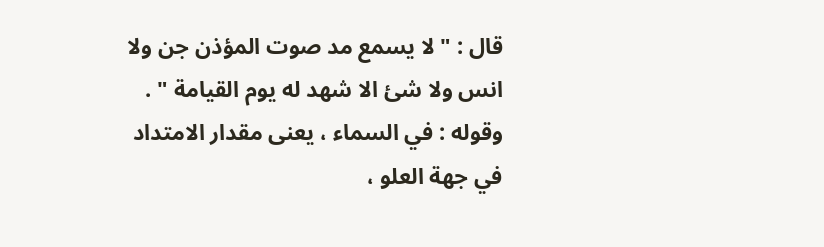قال : " لا يسمع مد صوت المؤذن جن ولا انس ولا شئ الا شهد له يوم القيامة " . وقوله : في السماء ، يعنى مقدار الامتداد في جهة العلو ،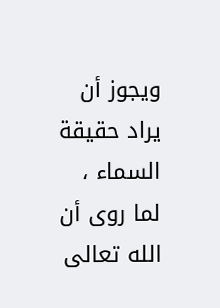ويجوز أن يراد حقيقة السماء ، لما روى أن الله تعالى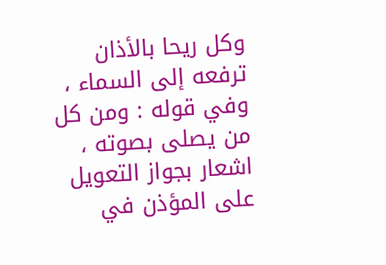وكل ريحا بالأذان ترفعه إلى السماء ، وفي قوله : ومن كل من يصلى بصوته ، اشعار بجواز التعويل على المؤذن في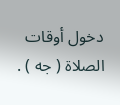دخول أوقات الصلاة ( جه ) .